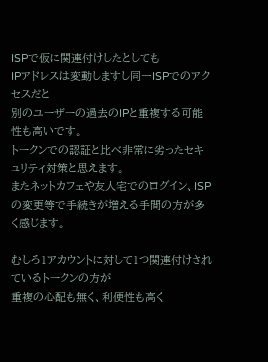ISPで仮に関連付けしたとしても
IPアドレスは変動しますし同一ISPでのアクセスだと
別のユーザーの過去のIPと重複する可能性も高いです。
トークンでの認証と比べ非常に劣ったセキュリティ対策と思えます。
またネットカフェや友人宅でのログイン、ISPの変更等で手続きが増える手間の方が多く感じます。

むしろ1アカウントに対して1つ関連付けされているトークンの方が
重複の心配も無く、利便性も高く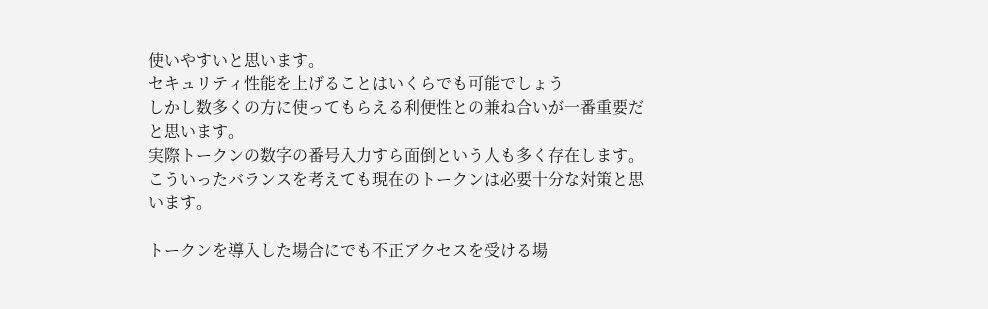使いやすいと思います。
セキュリティ性能を上げることはいくらでも可能でしょう
しかし数多くの方に使ってもらえる利便性との兼ね合いが一番重要だと思います。
実際トークンの数字の番号入力すら面倒という人も多く存在します。
こういったバランスを考えても現在のトークンは必要十分な対策と思います。

トークンを導入した場合にでも不正アクセスを受ける場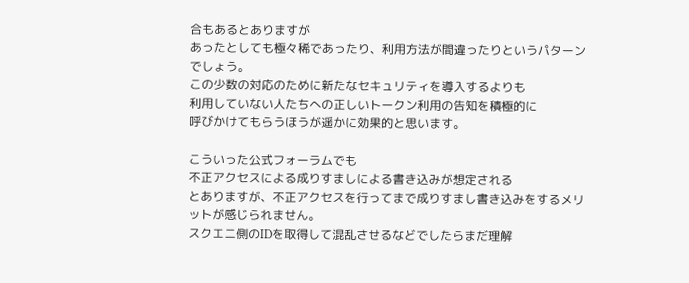合もあるとありますが
あったとしても極々稀であったり、利用方法が間違ったりというパターンでしょう。
この少数の対応のために新たなセキュリティを導入するよりも
利用していない人たちへの正しいトークン利用の告知を積極的に
呼びかけてもらうほうが遥かに効果的と思います。

こういった公式フォーラムでも
不正アクセスによる成りすましによる書き込みが想定される
とありますが、不正アクセスを行ってまで成りすまし書き込みをするメリットが感じられません。
スクエニ側のIDを取得して混乱させるなどでしたらまだ理解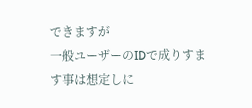できますが
一般ユーザーのIDで成りすます事は想定しに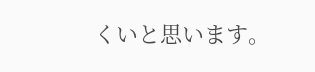くいと思います。